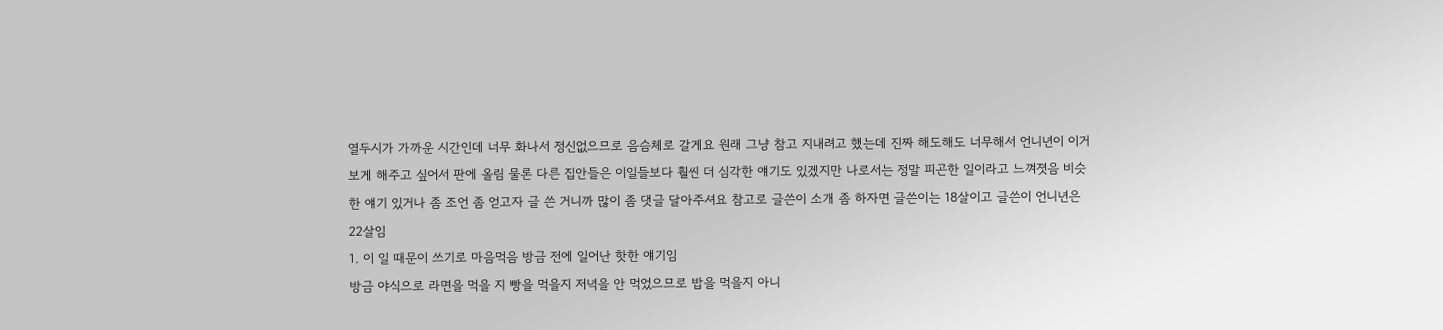열두시가 가까운 시간인데 너무 화나서 정신없으므로 음슴체로 갈게요 원래 그냥 참고 지내려고 했는데 진짜 해도해도 너무해서 언니년이 이거 보게 해주고 싶어서 판에 올림 물론 다른 집안들은 이일들보다 훨씬 더 심각한 얘기도 있겠지만 나로서는 정말 피곤한 일이라고 느껴졋음 비슷한 얘기 있거나 좀 조언 좀 얻고자 글 쓴 거니까 많이 좀 댓글 달아주셔요 참고로 글쓴이 소개 좀 하자면 글쓴이는 18살이고 글쓴이 언니년은 22살임
1. 이 일 때문이 쓰기로 마음먹음 방금 전에 일어난 핫한 얘기임
방금 야식으로 라면을 먹을 지 빵을 먹을지 저녁을 안 먹었으므로 밥을 먹을지 아니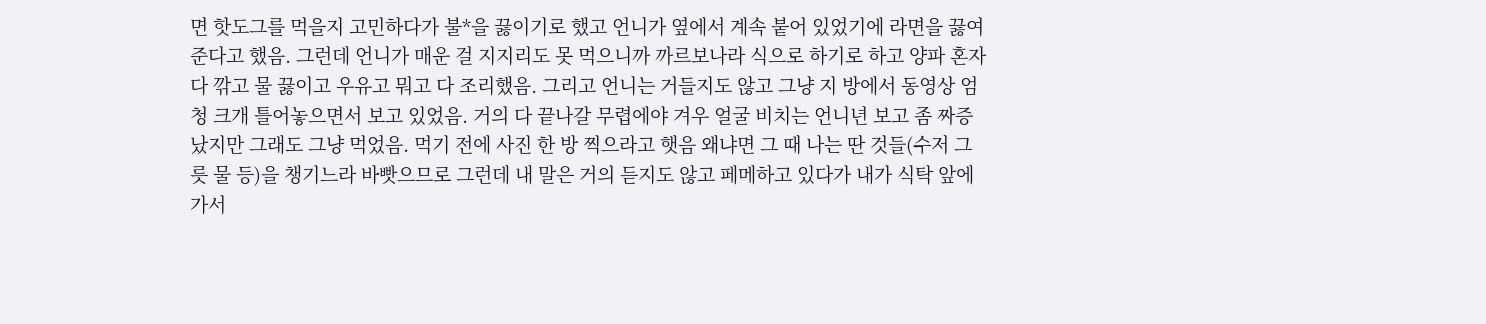면 핫도그를 먹을지 고민하다가 불*을 끓이기로 했고 언니가 옆에서 계속 붙어 있었기에 라면을 끓여준다고 했음. 그런데 언니가 매운 걸 지지리도 못 먹으니까 까르보나라 식으로 하기로 하고 양파 혼자 다 깎고 물 끓이고 우유고 뭐고 다 조리했음. 그리고 언니는 거들지도 않고 그냥 지 방에서 동영상 엄청 크개 틀어놓으면서 보고 있었음. 거의 다 끝나갈 무렵에야 겨우 얼굴 비치는 언니년 보고 좀 짜증났지만 그래도 그냥 먹었음. 먹기 전에 사진 한 방 찍으라고 햇음 왜냐면 그 때 나는 딴 것들(수저 그릇 물 등)을 챙기느라 바빳으므로 그런데 내 말은 거의 듣지도 않고 페메하고 있다가 내가 식탁 앞에 가서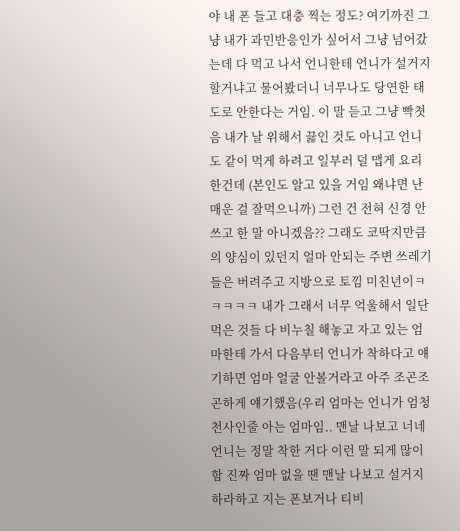야 내 폰 들고 대충 찍는 정도? 여기까진 그냥 내가 과민반응인가 싶어서 그냥 넘어갔는데 다 먹고 나서 언니한테 언니가 설거지 할거냐고 물어봤더니 너무나도 당연한 태도로 안한다는 거임. 이 말 듣고 그냥 빡쳣음 내가 날 위해서 끓인 것도 아니고 언니도 같이 먹게 하려고 일부러 덜 맵게 요리한건데 (본인도 알고 있을 거임 왜냐면 난 매운 걸 잘먹으니까) 그런 건 전혀 신경 안쓰고 한 말 아니겠음?? 그래도 코딱지만큼의 양심이 있던지 얼마 안되는 주변 쓰레기들은 버려주고 지방으로 토낌 미친년이ㅋㅋㅋㅋㅋ 내가 그래서 너무 억울해서 일단 먹은 것들 다 비누칠 해놓고 자고 있는 엄마한테 가서 다음부터 언니가 착하다고 얘기하면 엄마 얼굴 안볼거라고 아주 조곤조곤하게 얘기했음(우리 엄마는 언니가 엄청 천사인줄 아는 엄마임.. 맨날 나보고 너네 언니는 정말 착한 거다 이런 말 되게 많이 함 진짜 엄마 없을 땐 맨날 나보고 설거지하라하고 지는 폰보거나 티비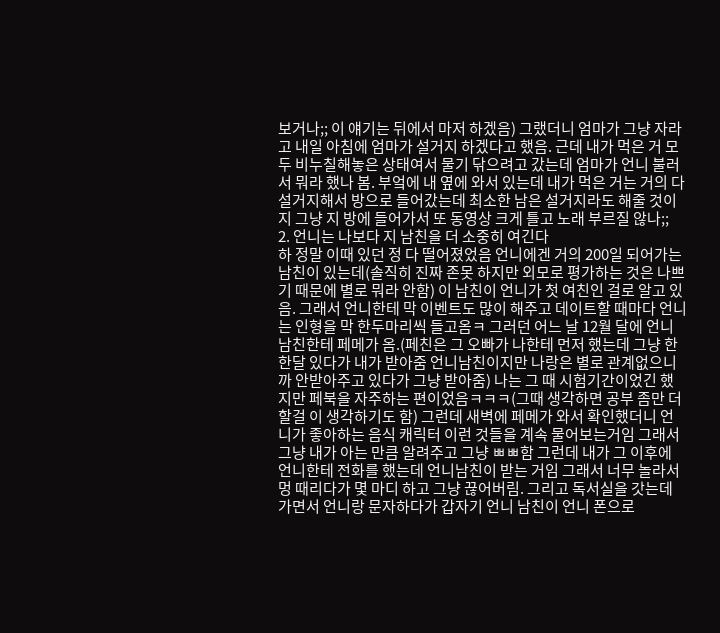보거나;; 이 얘기는 뒤에서 마저 하겠음) 그랬더니 엄마가 그냥 자라고 내일 아침에 엄마가 설거지 하겠다고 했음. 근데 내가 먹은 거 모두 비누칠해놓은 상태여서 물기 닦으려고 갔는데 엄마가 언니 불러서 뭐라 했나 봄. 부엌에 내 옆에 와서 있는데 내가 먹은 거는 거의 다 설거지해서 방으로 들어갔는데 최소한 남은 설거지라도 해줄 것이지 그냥 지 방에 들어가서 또 동영상 크게 틀고 노래 부르질 않나;;
2. 언니는 나보다 지 남친을 더 소중히 여긴다
하 정말 이때 있던 정 다 떨어졌었음 언니에겐 거의 200일 되어가는 남친이 있는데(솔직히 진짜 존못 하지만 외모로 평가하는 것은 나쁘기 때문에 별로 뭐라 안함) 이 남친이 언니가 첫 여친인 걸로 알고 있음. 그래서 언니한테 막 이벤트도 많이 해주고 데이트할 때마다 언니는 인형을 막 한두마리씩 들고옴ㅋ 그러던 어느 날 12월 달에 언니 남친한테 페메가 옴.(페친은 그 오빠가 나한테 먼저 했는데 그냥 한 한달 있다가 내가 받아줌 언니남친이지만 나랑은 별로 관계없으니까 안받아주고 있다가 그냥 받아줌) 나는 그 때 시험기간이었긴 했지만 페북을 자주하는 편이었음ㅋㅋㅋ(그때 생각하면 공부 좀만 더 할걸 이 생각하기도 함) 그런데 새벽에 페메가 와서 확인했더니 언니가 좋아하는 음식 캐릭터 이런 것들을 계속 물어보는거임 그래서 그냥 내가 아는 만큼 알려주고 그냥 ㅃㅃ함 그런데 내가 그 이후에 언니한테 전화를 했는데 언니남친이 받는 거임 그래서 너무 놀라서 멍 때리다가 몇 마디 하고 그냥 끊어버림. 그리고 독서실을 갓는데 가면서 언니랑 문자하다가 갑자기 언니 남친이 언니 폰으로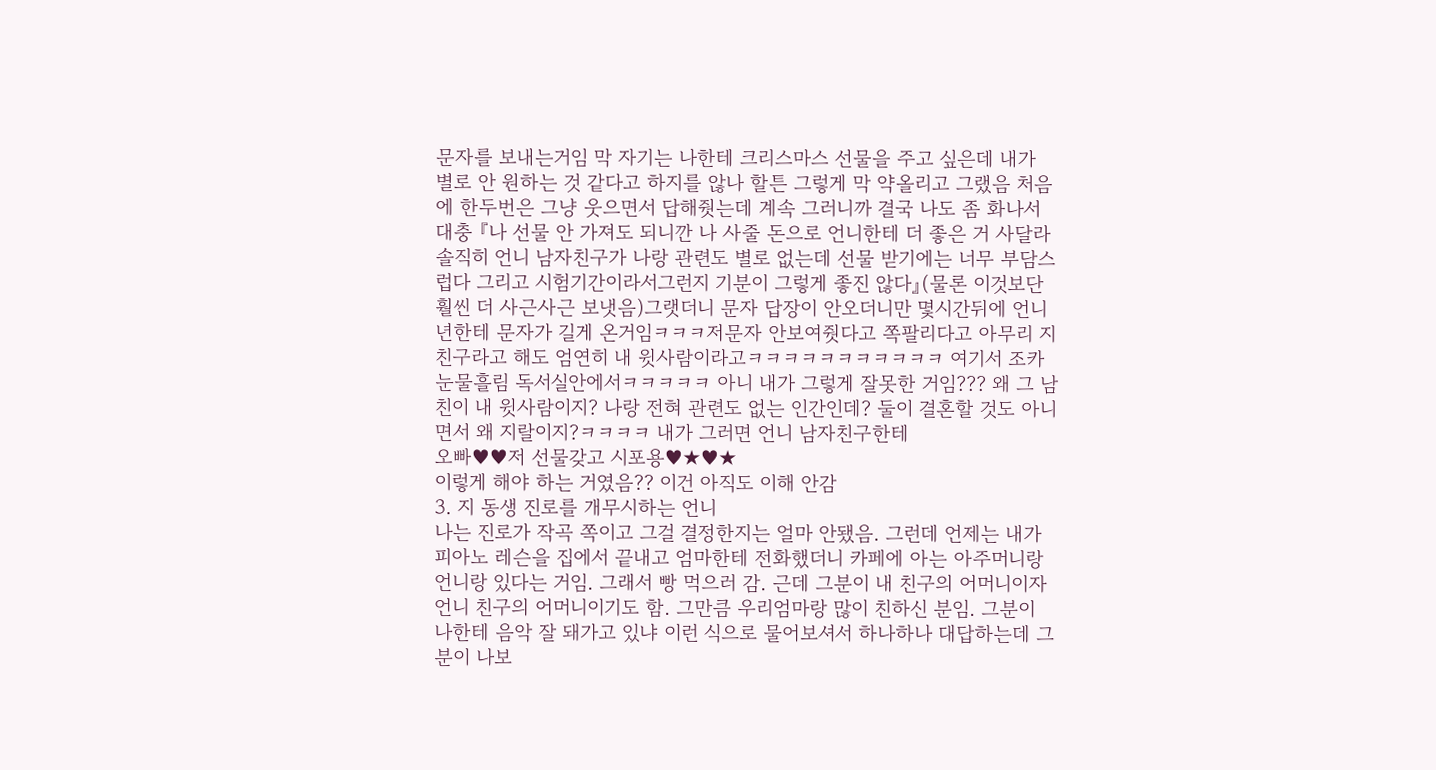문자를 보내는거임 막 자기는 나한테 크리스마스 선물을 주고 싶은데 내가 별로 안 원하는 것 같다고 하지를 않나 할튼 그렇게 막 약올리고 그랬음 처음에 한두번은 그냥 웃으면서 답해줫는데 계속 그러니까 결국 나도 좀 화나서 대충 『나 선물 안 가져도 되니깐 나 사줄 돈으로 언니한테 더 좋은 거 사달라 솔직히 언니 남자친구가 나랑 관련도 별로 없는데 선물 받기에는 너무 부담스럽다 그리고 시험기간이라서그런지 기분이 그렇게 좋진 않다』(물론 이것보단 훨씬 더 사근사근 보냇음)그랫더니 문자 답장이 안오더니만 몇시간뒤에 언니년한테 문자가 길게 온거임ㅋㅋㅋ저문자 안보여줫다고 쪽팔리다고 아무리 지 친구라고 해도 엄연히 내 윗사람이라고ㅋㅋㅋㅋㅋㅋㅋㅋㅋㅋㅋ 여기서 조카 눈물흘림 독서실안에서ㅋㅋㅋㅋㅋ 아니 내가 그렇게 잘못한 거임??? 왜 그 남친이 내 윗사람이지? 나랑 전혀 관련도 없는 인간인데? 둘이 결혼할 것도 아니면서 왜 지랄이지?ㅋㅋㅋㅋ 내가 그러면 언니 남자친구한테
오빠♥♥저 선물갖고 시포용♥★♥★
이렇게 해야 하는 거였음?? 이건 아직도 이해 안감
3. 지 동생 진로를 개무시하는 언니
나는 진로가 작곡 쪽이고 그걸 결정한지는 얼마 안됐음. 그런데 언제는 내가 피아노 레슨을 집에서 끝내고 엄마한테 전화했더니 카페에 아는 아주머니랑 언니랑 있다는 거임. 그래서 빵 먹으러 감. 근데 그분이 내 친구의 어머니이자 언니 친구의 어머니이기도 함. 그만큼 우리엄마랑 많이 친하신 분임. 그분이 나한테 음악 잘 돼가고 있냐 이런 식으로 물어보셔서 하나하나 대답하는데 그분이 나보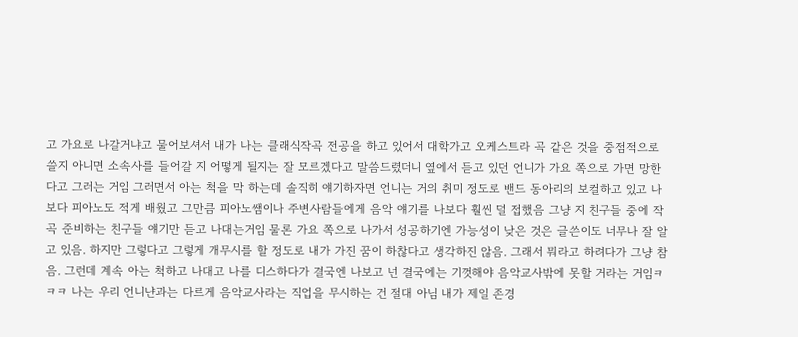고 가요로 나갈거냐고 물어보셔서 내가 나는 클래식작곡 전공을 하고 있어서 대학가고 오케스트라 곡 같은 것을 중점적으로 쓸지 아니면 소속사를 들어갈 지 어떻게 될지는 잘 모르겠다고 말씀드렸더니 옆에서 듣고 있던 언니가 가요 쪽으로 가면 망한다고 그러는 거임 그러면서 아는 척을 막 하는데 솔직히 얘기하자면 언니는 거의 취미 정도로 밴드 동아리의 보컬하고 있고 나보다 피아노도 적게 배웠고 그만큼 피아노쌤이나 주변사람들에게 음악 얘기를 나보다 훨씬 덜 접했음 그냥 지 친구들 중에 작곡 준비하는 친구들 얘기만 듣고 나대는거임 물론 가요 쪽으로 나가서 성공하기엔 가능성이 낮은 것은 글쓴이도 너무나 잘 알고 있음. 하지만 그렇다고 그렇게 개무시를 할 정도로 내가 가진 꿈이 하찮다고 생각하진 않음. 그래서 뭐라고 하려다가 그냥 참음. 그런데 계속 아는 척하고 나대고 나를 디스하다가 결국엔 나보고 넌 결국에는 기껏해야 음악교사밖에 못할 거라는 거임ㅋㅋㅋ 나는 우리 언니냔과는 다르게 음악교사라는 직업을 무시하는 건 절대 아님 내가 제일 존경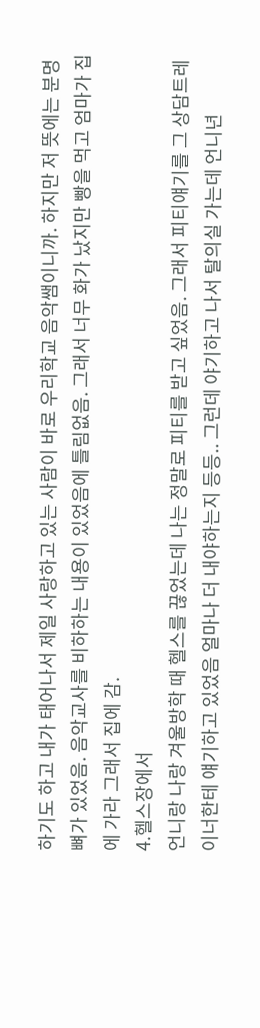하기도 하고 내가 태어나서 제일 사랑하고 있는 사람이 바로 우리학교 음악쌤이니까. 하지만 저 뜻에는 분명 뼈가 있었음. 음악교사를 비하하는 내용이 있었음에 틀림없음. 그래서 너무 화가 났지만 빵을 먹고 엄마가 집에 가라 그래서 집에 감.
4.헬스장에서
언니랑 나랑 겨울방학 때 헬스를 끊었는데 나는 정말로 피티를 받고 싶었음. 그래서 피티얘기를 그 상담트레이너한테 얘기하고 있었음 얼마나 더 내야하는지 등등.. 그런데 야기하고 나서 탈의실 가는데 언니년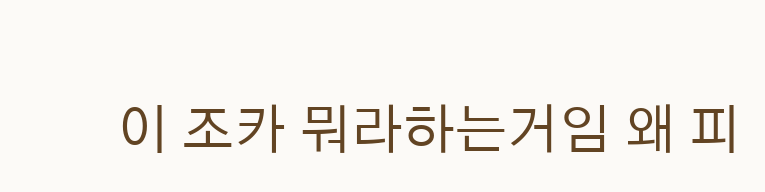이 조카 뭐라하는거임 왜 피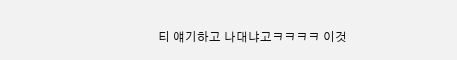티 얘기하고 나대냐고ㅋㅋㅋㅋ 이것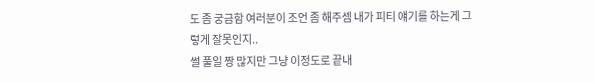도 좀 궁금함 여러분이 조언 좀 해주셈 내가 피티 얘기를 하는게 그렇게 잘못인지..
썰 풀일 짱 많지만 그냥 이정도로 끝내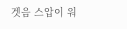겟음 스압이 워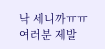낙 세니까ㅠㅠ 여러분 제발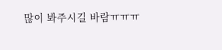많이 봐주시길 바람ㅠㅠㅠ